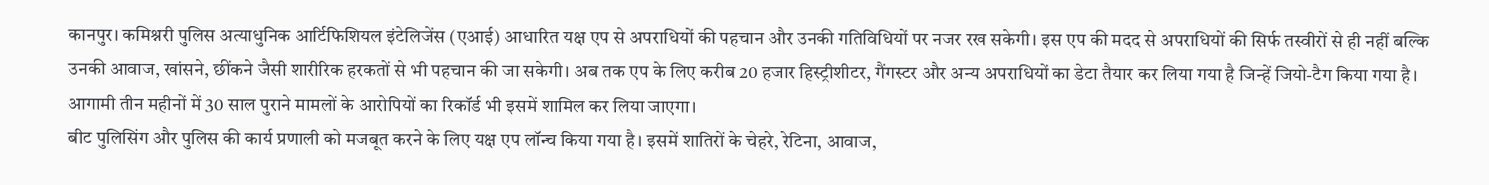कानपुर। कमिश्नरी पुलिस अत्याधुनिक आर्टिफिशियल इंटेलिजेंस (एआई) आधारित यक्ष एप से अपराधियों की पहचान और उनकी गतिविधियों पर नजर रख सकेगी। इस एप की मदद से अपराधियों की सिर्फ तस्वीरों से ही नहीं बल्कि उनकी आवाज, खांसने, छींकने जैसी शारीरिक हरकतों से भी पहचान की जा सकेगी। अब तक एप के लिए करीब 20 हजार हिस्ट्रीशीटर, गैंगस्टर और अन्य अपराधियों का डेटा तैयार कर लिया गया है जिन्हें जियो-टैग किया गया है। आगामी तीन महीनों में 30 साल पुराने मामलों के आरोपियों का रिकॉर्ड भी इसमें शामिल कर लिया जाएगा।
बीट पुलिसिंग और पुलिस की कार्य प्रणाली को मजबूत करने के लिए यक्ष एप लॉन्च किया गया है। इसमें शातिरों के चेहरे, रेटिना, आवाज,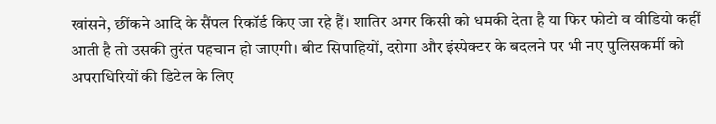खांसने, छींकने आदि के सैंपल रिकॉर्ड किए जा रहे हैं। शातिर अगर किसी को धमकी देता है या फिर फोटो व वीडियो कहीं आती है तो उसकी तुरंत पहचान हो जाएगी। बीट सिपाहियों, दरोगा और इंस्पेक्टर के बदलने पर भी नए पुलिसकर्मी को अपराधिरियों की डिटेल के लिए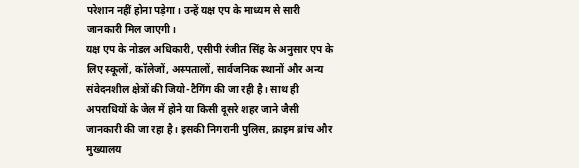परेशान नहीं होना पड़ेगा। उन्हें यक्ष एप के माध्यम से सारी जानकारी मिल जाएगी।
यक्ष एप के नोडल अधिकारी, एसीपी रंजीत सिंह के अनुसार एप के लिए स्कूलों, कॉलेजों, अस्पतालों, सार्वजनिक स्थानों और अन्य संवेदनशील क्षेत्रों की जियो-टैगिंग की जा रही है। साथ ही अपराधियों के जेल में होने या किसी दूसरे शहर जाने जैसी जानकारी की जा रहा है। इसकी निगरानी पुलिस, क्राइम ब्रांच और मुख्यालय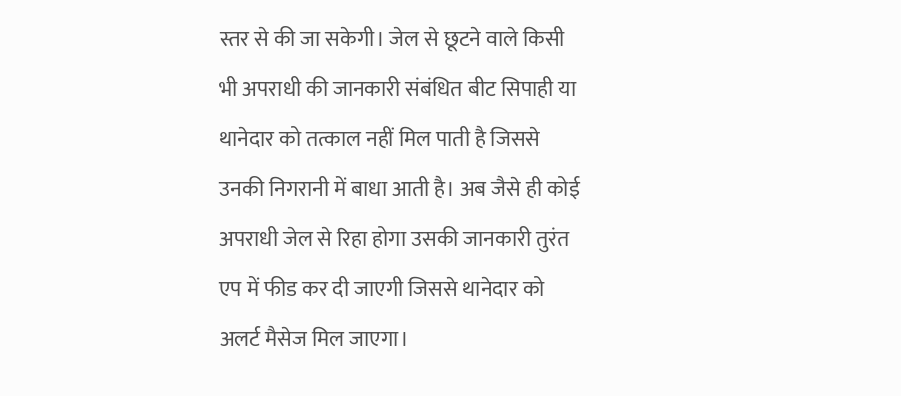स्तर से की जा सकेगी। जेल से छूटने वाले किसी भी अपराधी की जानकारी संबंधित बीट सिपाही या थानेदार को तत्काल नहीं मिल पाती है जिससे उनकी निगरानी में बाधा आती है। अब जैसे ही कोई अपराधी जेल से रिहा होगा उसकी जानकारी तुरंत एप में फीड कर दी जाएगी जिससे थानेदार को अलर्ट मैसेज मिल जाएगा।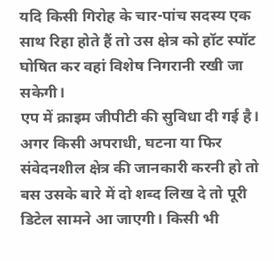यदि किसी गिरोह के चार-पांच सदस्य एक साथ रिहा होते हैं तो उस क्षेत्र को हॉट स्पॉट घोषित कर वहां विशेष निगरानी रखी जा सकेगी।
एप में क्राइम जीपीटी की सुविधा दी गई है। अगर किसी अपराधी, घटना या फिर संवेदनशील क्षेत्र की जानकारी करनी हो तो बस उसके बारे में दो शब्द लिख दे तो पूरी डिटेल सामने आ जाएगी। किसी भी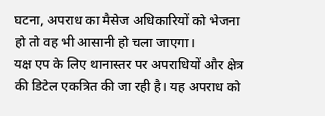घटना, अपराध का मैसेज अधिकारियों को भेजना हो तो वह भी आसानी हो चला जाएगा।
यक्ष एप के लिए थानास्तर पर अपराधियों और क्षेत्र की डिटेल एकत्रित की जा रही है। यह अपराध को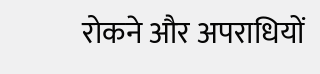रोकने और अपराधियों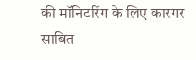की मॉनिटरिंग के लिए कारगर साबित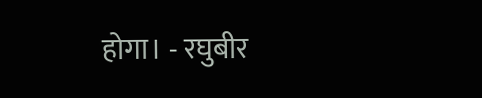होगा। - रघुबीर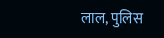लाल, पुलिस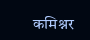कमिश्नर